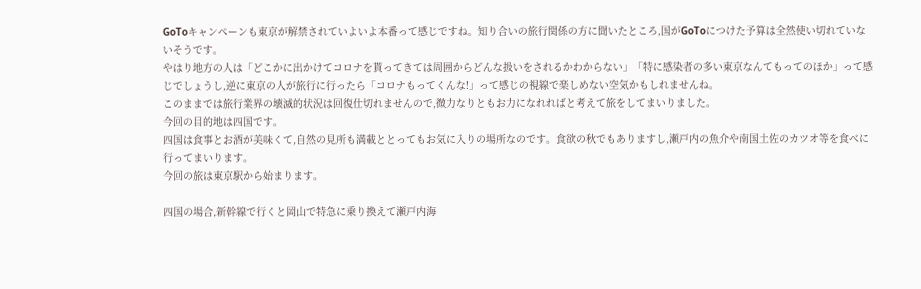GoToキャンペーンも東京が解禁されていよいよ本番って感じですね。知り合いの旅行関係の方に聞いたところ,国がGoToにつけた予算は全然使い切れていないそうです。
やはり地方の人は「どこかに出かけてコロナを貰ってきては周囲からどんな扱いをされるかわからない」「特に感染者の多い東京なんてもってのほか」って感じでしょうし,逆に東京の人が旅行に行ったら「コロナもってくんな!」って感じの視線で楽しめない空気かもしれませんね。
このままでは旅行業界の壊滅的状況は回復仕切れませんので,微力なりともお力になれればと考えて旅をしてまいりました。
今回の目的地は四国です。
四国は食事とお酒が美味くて,自然の見所も満載ととってもお気に入りの場所なのです。食欲の秋でもありますし,瀬戸内の魚介や南国土佐のカツオ等を食べに行ってまいります。
今回の旅は東京駅から始まります。

四国の場合,新幹線で行くと岡山で特急に乗り換えて瀬戸内海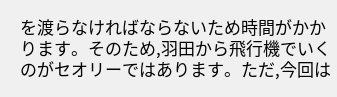を渡らなければならないため時間がかかります。そのため,羽田から飛行機でいくのがセオリーではあります。ただ,今回は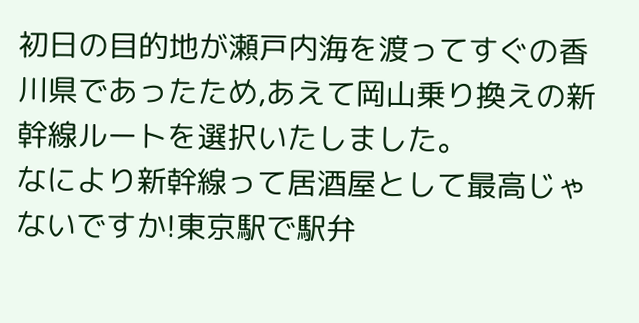初日の目的地が瀬戸内海を渡ってすぐの香川県であったため,あえて岡山乗り換えの新幹線ルートを選択いたしました。
なにより新幹線って居酒屋として最高じゃないですか!東京駅で駅弁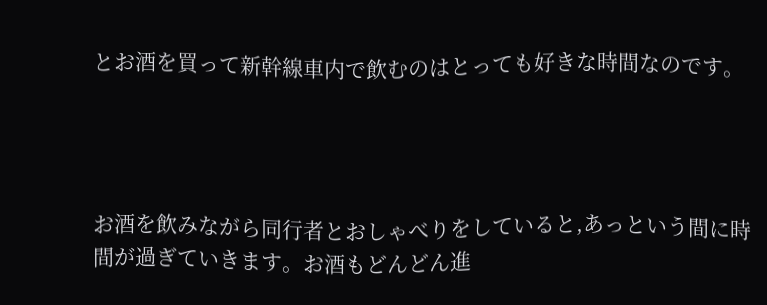とお酒を買って新幹線車内で飲むのはとっても好きな時間なのです。




お酒を飲みながら同行者とおしゃべりをしていると,あっという間に時間が過ぎていきます。お酒もどんどん進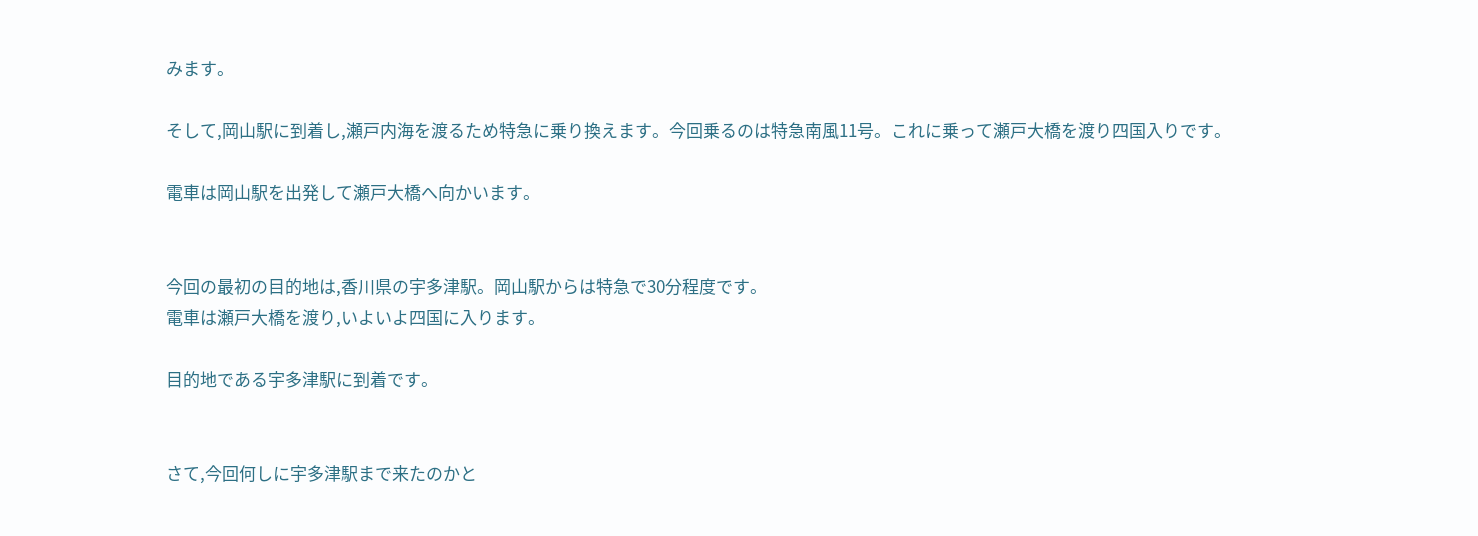みます。

そして,岡山駅に到着し,瀬戸内海を渡るため特急に乗り換えます。今回乗るのは特急南風11号。これに乗って瀬戸大橋を渡り四国入りです。

電車は岡山駅を出発して瀬戸大橋へ向かいます。


今回の最初の目的地は,香川県の宇多津駅。岡山駅からは特急で30分程度です。
電車は瀬戸大橋を渡り,いよいよ四国に入ります。

目的地である宇多津駅に到着です。


さて,今回何しに宇多津駅まで来たのかと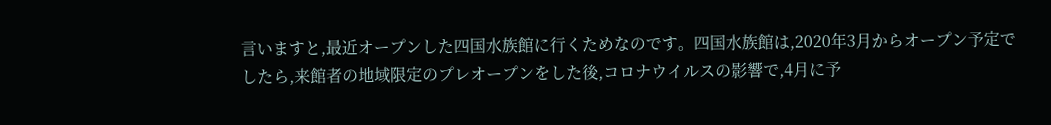言いますと,最近オープンした四国水族館に行くためなのです。四国水族館は,2020年3月からオープン予定でしたら,来館者の地域限定のプレオープンをした後,コロナウイルスの影響で,4月に予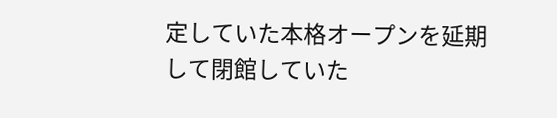定していた本格オープンを延期して閉館していた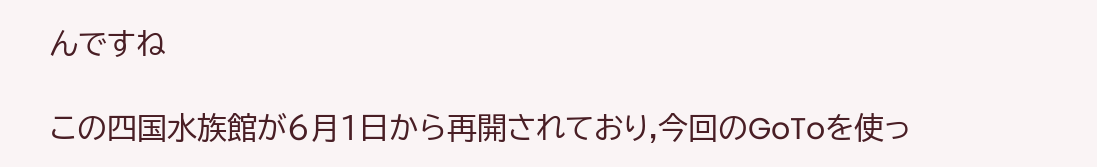んですね

この四国水族館が6月1日から再開されており,今回のGoToを使っ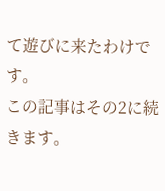て遊びに来たわけです。
この記事はその2に続きます。